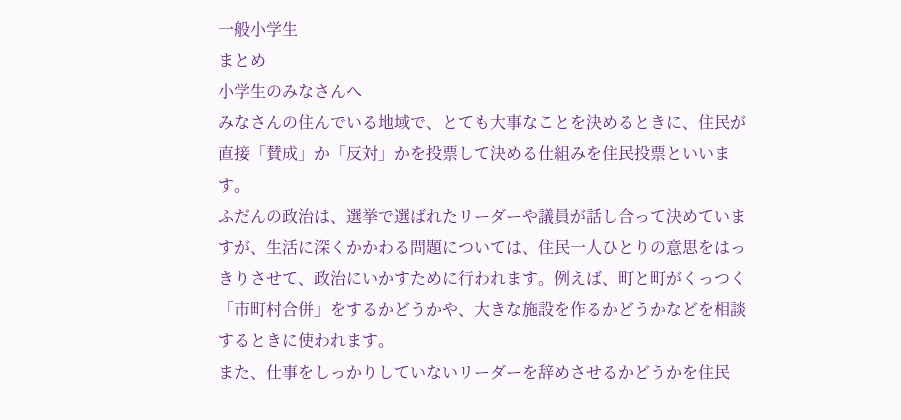一般小学生
まとめ
小学生のみなさんへ
みなさんの住んでいる地域で、とても大事なことを決めるときに、住民が直接「賛成」か「反対」かを投票して決める仕組みを住民投票といいます。
ふだんの政治は、選挙で選ばれたリーダーや議員が話し合って決めていますが、生活に深くかかわる問題については、住民一人ひとりの意思をはっきりさせて、政治にいかすために行われます。例えば、町と町がくっつく「市町村合併」をするかどうかや、大きな施設を作るかどうかなどを相談するときに使われます。
また、仕事をしっかりしていないリーダーを辞めさせるかどうかを住民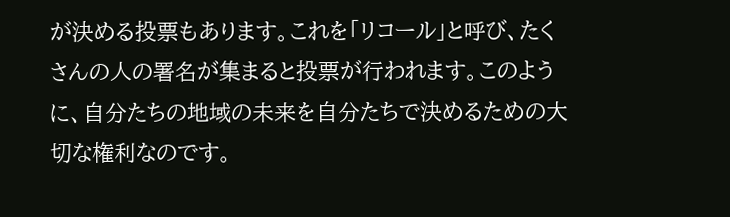が決める投票もあります。これを「リコール」と呼び、たくさんの人の署名が集まると投票が行われます。このように、自分たちの地域の未来を自分たちで決めるための大切な権利なのです。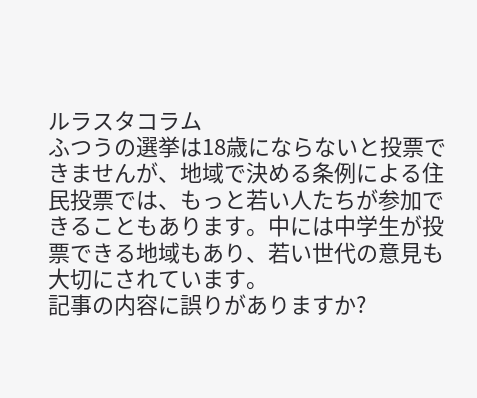ルラスタコラム
ふつうの選挙は18歳にならないと投票できませんが、地域で決める条例による住民投票では、もっと若い人たちが参加できることもあります。中には中学生が投票できる地域もあり、若い世代の意見も大切にされています。
記事の内容に誤りがありますか?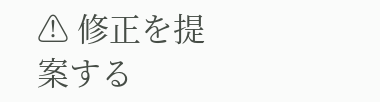⚠ 修正を提案する